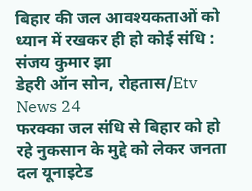बिहार की जल आवश्यकताओं को ध्यान में रखकर ही हो कोई संधि : संजय कुमार झा
डेहरी ऑन सोन, रोहतास/Etv News 24
फरक्का जल संधि से बिहार को हो रहे नुकसान के मुद्दे को लेकर जनता दल यूनाइटेड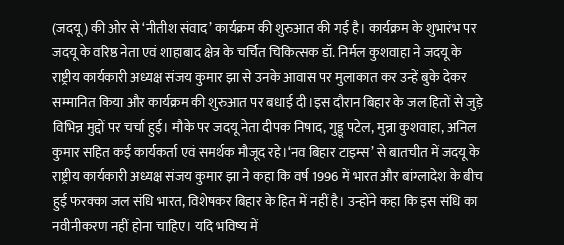(जदयू) की ओर से ‘नीतीश संवाद’ कार्यक्रम की शुरुआत की गई है। कार्यक्रम के शुभारंभ पर जदयू के वरिष्ठ नेता एवं शाहाबाद क्षेत्र के चर्चित चिकित्सक डॉ. निर्मल कुशवाहा ने जदयू के राष्ट्रीय कार्यकारी अध्यक्ष संजय कुमार झा से उनके आवास पर मुलाकात कर उन्हें बुके देकर सम्मानित किया और कार्यक्रम की शुरुआत पर बधाई दी।इस दौरान बिहार के जल हितों से जुड़े विभिन्न मुद्दों पर चर्चा हुई। मौके पर जदयू नेता दीपक निषाद, गुड्डू पटेल, मुन्ना कुशवाहा, अनिल कुमार सहित कई कार्यकर्ता एवं समर्थक मौजूद रहे।‘नव बिहार टाइम्स’ से बातचीत में जदयू के राष्ट्रीय कार्यकारी अध्यक्ष संजय कुमार झा ने कहा कि वर्ष 1996 में भारत और बांग्लादेश के बीच हुई फरक्का जल संधि भारत, विशेषकर बिहार के हित में नहीं है। उन्होंने कहा कि इस संधि का नवीनीकरण नहीं होना चाहिए। यदि भविष्य में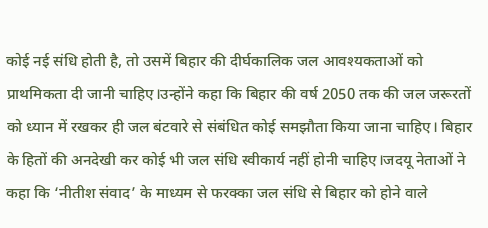कोई नई संधि होती है, तो उसमें बिहार की दीर्घकालिक जल आवश्यकताओं को प्राथमिकता दी जानी चाहिए।उन्होंने कहा कि बिहार की वर्ष 2050 तक की जल जरूरतों को ध्यान में रखकर ही जल बंटवारे से संबंधित कोई समझौता किया जाना चाहिए। बिहार के हितों की अनदेखी कर कोई भी जल संधि स्वीकार्य नहीं होनी चाहिए।जदयू नेताओं ने कहा कि ‘नीतीश संवाद’ के माध्यम से फरक्का जल संधि से बिहार को होने वाले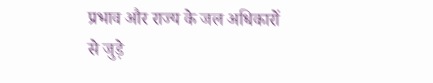प्रभाव और राज्य के जल अधिकारों से जुड़े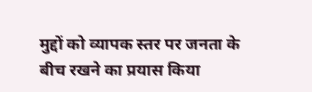मुद्दों को व्यापक स्तर पर जनता के बीच रखने का प्रयास किया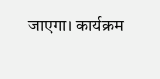जाएगा। कार्यक्रम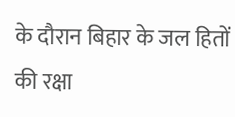के दौरान बिहार के जल हितों की रक्षा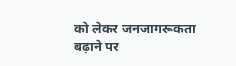को लेकर जनजागरूकता बढ़ाने पर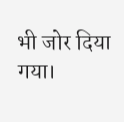भी जोर दिया गया।